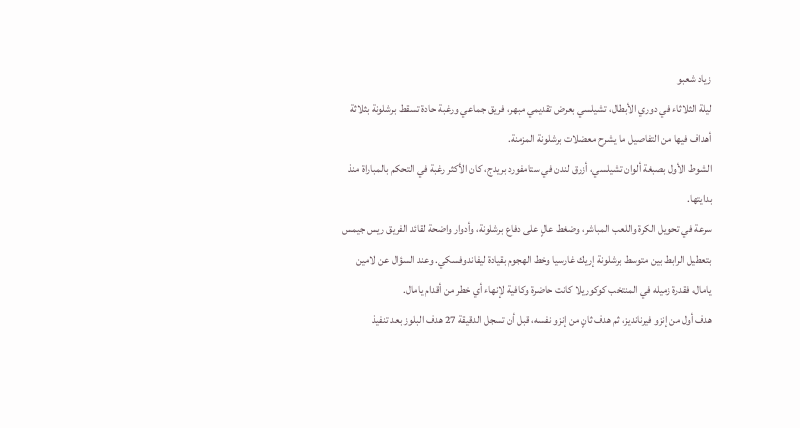زياد شعبو
ليلة الثلاثاء في دوري الأبطال، تشيلسي بعرض تقديمي مبهر، فريق جماعي ورغبة حادة تسقط برشلونة بثلاثة أهداف فيها من التفاصيل ما يشرح معضلات برشلونة المزمنة.
الشوط الأول بصبغة ألوان تشيلسي، أزرق لندن في ستامفورد بريدج، كان الأكثر رغبة في التحكم بالمباراة منذ بدايتها.
سرعة في تحويل الكرة واللعب المباشر، وضغط عالٍ على دفاع برشلونة، وأدوار واضحة لقائد الفريق ريس جيمس بتعطيل الرابط بين متوسط برشلونة إريك غارسيا وخط الهجوم بقيادة ليفاندوفسكي. وعند السؤال عن لامين يامال، فقدرة زميله في المنتخب كوكوريلا كانت حاضرة وكافية لإنهاء أي خطر من أقدام يامال.
هدف أول من إنزو فيرنانديز، ثم هدف ثانٍ من إنزو نفسه، قبل أن تسجل الدقيقة 27 هدف البلوز بعد تنفيذ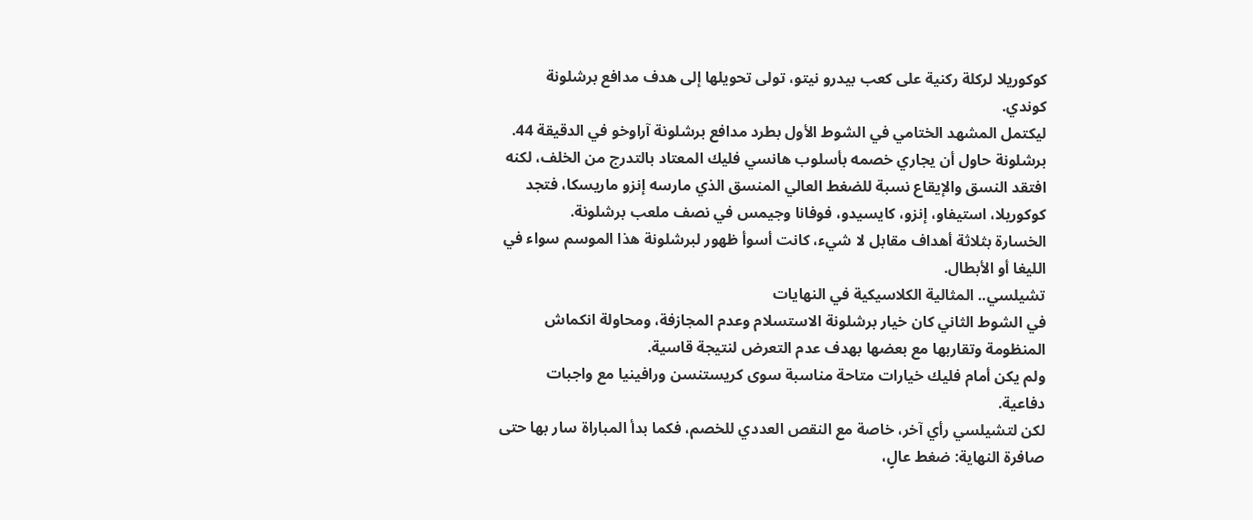كوكوريلا لركلة ركنية على كعب بيدرو نيتو، تولى تحويلها إلى هدف مدافع برشلونة كوندي.
ليكتمل المشهد الختامي في الشوط الأول بطرد مدافع برشلونة آراوخو في الدقيقة 44.
برشلونة حاول أن يجاري خصمه بأسلوب هانسي فليك المعتاد بالتدرج من الخلف، لكنه افتقد النسق والإيقاع نسبة للضغط العالي المنسق الذي مارسه إنزو ماريسكا، فتجد كوكوريلا، استيفاو، إنزو، كايسيدو، فوفانا وجيمس في نصف ملعب برشلونة.
الخسارة بثلاثة أهداف مقابل لا شيء، كانت أسوأ ظهور لبرشلونة هذا الموسم سواء في الليغا أو الأبطال.
تشيلسي.. المثالية الكلاسيكية في النهايات
في الشوط الثاني كان خيار برشلونة الاستسلام وعدم المجازفة، ومحاولة انكماش المنظومة وتقاربها مع بعضها بهدف عدم التعرض لنتيجة قاسية.
ولم يكن أمام فليك خيارات متاحة مناسبة سوى كريستنسن ورافينيا مع واجبات دفاعية.
لكن لتشيلسي رأي آخر، خاصة مع النقص العددي للخصم، فكما بدأ المباراة سار بها حتى صافرة النهاية: ضغط عالٍ،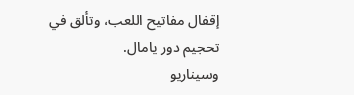إقفال مفاتيح اللعب، وتألق في تحجيم دور يامال.
وسيناريو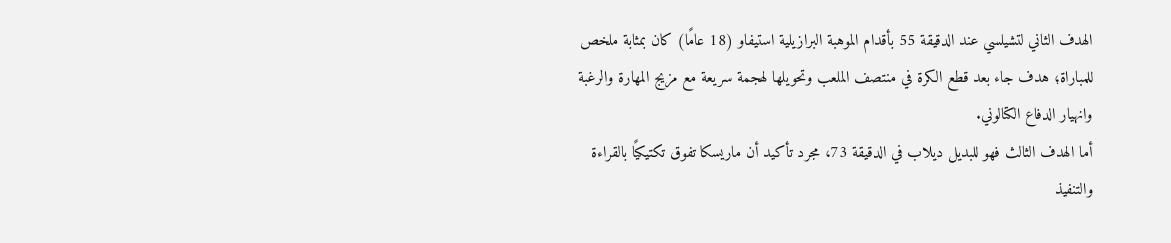الهدف الثاني لتشيلسي عند الدقيقة 55 بأقدام الموهبة البرازيلية استيفاو (18 عامًا) كان بمثابة ملخص للمباراة؛ هدف جاء بعد قطع الكرة في منتصف الملعب وتحويلها لهجمة سريعة مع مزيج المهارة والرغبة وانهيار الدفاع الكتالوني.
أما الهدف الثالث فهو للبديل ديلاب في الدقيقة 73، مجرد تأكيد أن ماريسكا تفوق تكتيكيًا بالقراءة والتنفيذ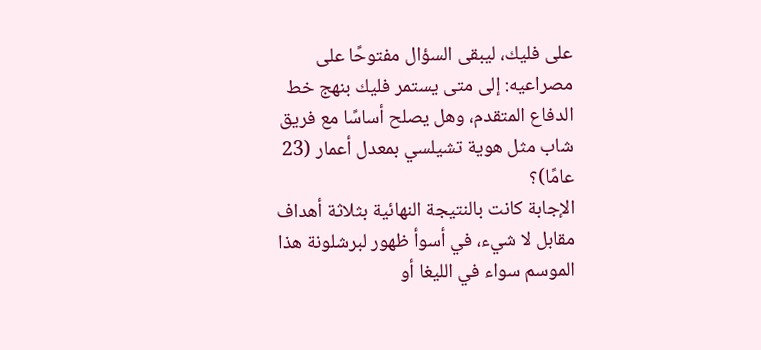على فليك، ليبقى السؤال مفتوحًا على مصراعيه: إلى متى يستمر فليك بنهج خط الدفاع المتقدم، وهل يصلح أساسًا مع فريق شاب مثل هوية تشيلسي بمعدل أعمار (23 عامًا)؟
الإجابة كانت بالنتيجة النهائية بثلاثة أهداف مقابل لا شيء، في أسوأ ظهور لبرشلونة هذا الموسم سواء في الليغا أو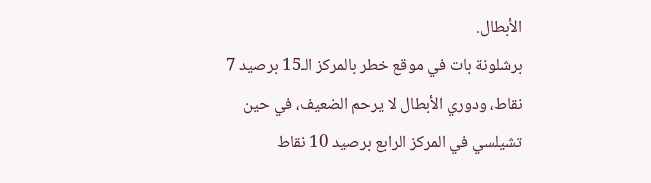الأبطال.
برشلونة بات في موقع خطر بالمركز الـ15 برصيد 7 نقاط، ودوري الأبطال لا يرحم الضعيف، في حين تشيلسي في المركز الرابع برصيد 10 نقاط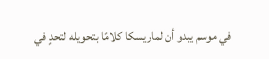في موسم يبدو أن لماريسكا كلامًا بتحويله لتحدٍ في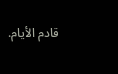قادم الأيام.